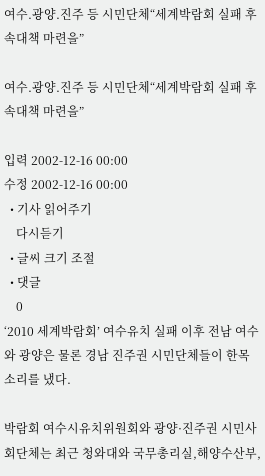여수.광양.진주 등 시민단체“세계박람회 실패 후속대책 마련을”

여수.광양.진주 등 시민단체“세계박람회 실패 후속대책 마련을”

입력 2002-12-16 00:00
수정 2002-12-16 00:00
  • 기사 읽어주기
    다시듣기
  • 글씨 크기 조절
  • 댓글
    0
‘2010 세계박람회’ 여수유치 실패 이후 전남 여수와 광양은 물론 경남 진주권 시민단체들이 한목소리를 냈다.

박람회 여수시유치위원회와 광양·진주권 시민사회단체는 최근 청와대와 국무총리실,해양수산부,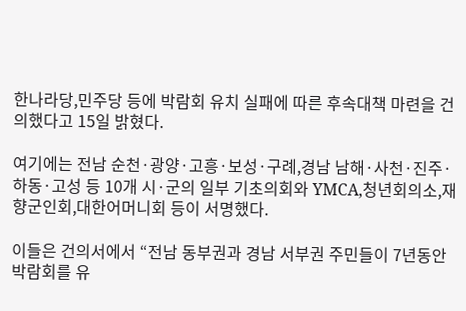한나라당,민주당 등에 박람회 유치 실패에 따른 후속대책 마련을 건의했다고 15일 밝혔다.

여기에는 전남 순천·광양·고흥·보성·구례,경남 남해·사천·진주·하동·고성 등 10개 시·군의 일부 기초의회와 YMCA,청년회의소,재향군인회,대한어머니회 등이 서명했다.

이들은 건의서에서 “전남 동부권과 경남 서부권 주민들이 7년동안 박람회를 유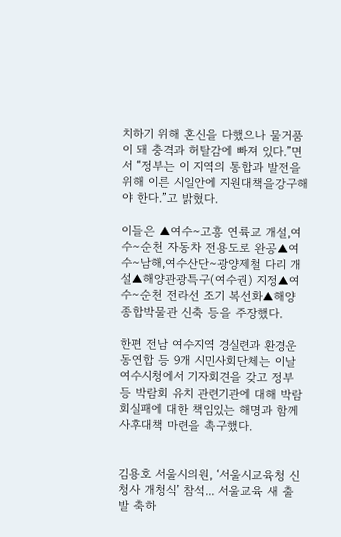치하기 위해 혼신을 다했으나 물거품이 돼 충격과 허탈감에 빠져 있다.”면서 “정부는 이 지역의 통합과 발전을 위해 이른 시일안에 지원대책을강구해야 한다.”고 밝혔다.

이들은 ▲여수∼고흥 연륙교 개설,여수∼순천 자동차 전용도로 완공▲여수∼남해,여수산단∼광양제철 다리 개설▲해양관광특구(여수권) 지정▲여수∼순천 전라선 조기 복선화▲해양 종합박물관 신축 등을 주장했다.

한편 전남 여수지역 경실련과 환경운동연합 등 9개 시민사회단체는 이날 여수시청에서 기자회견을 갖고 정부 등 박람회 유치 관련기관에 대해 박람회실패에 대한 책임있는 해명과 함께 사후대책 마련을 촉구했다.


김용호 서울시의원, ‘서울시교육청 신청사 개청식’ 참석... 서울교육 새 출발 축하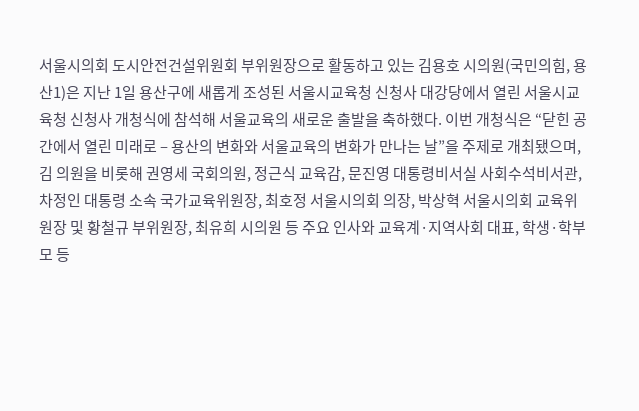서울시의회 도시안전건설위원회 부위원장으로 활동하고 있는 김용호 시의원(국민의힘, 용산1)은 지난 1일 용산구에 새롭게 조성된 서울시교육청 신청사 대강당에서 열린 서울시교육청 신청사 개청식에 참석해 서울교육의 새로운 출발을 축하했다. 이번 개청식은 “닫힌 공간에서 열린 미래로 – 용산의 변화와 서울교육의 변화가 만나는 날”을 주제로 개최됐으며, 김 의원을 비롯해 권영세 국회의원, 정근식 교육감, 문진영 대통령비서실 사회수석비서관, 차정인 대통령 소속 국가교육위원장, 최호정 서울시의회 의장, 박상혁 서울시의회 교육위원장 및 황철규 부위원장, 최유희 시의원 등 주요 인사와 교육계·지역사회 대표, 학생·학부모 등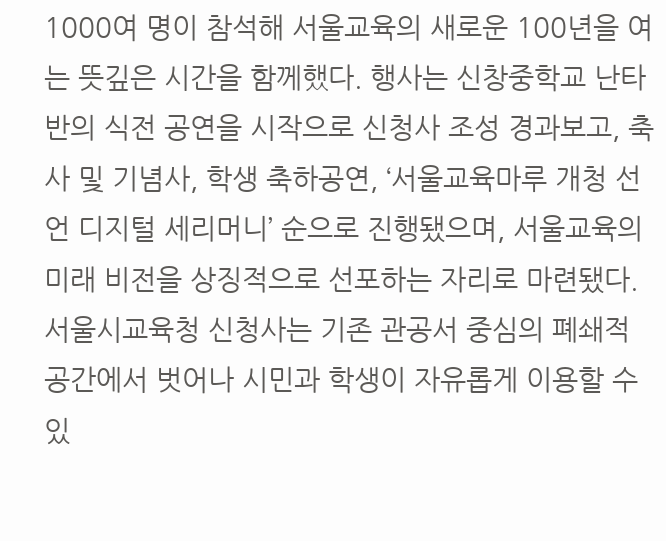1000여 명이 참석해 서울교육의 새로운 100년을 여는 뜻깊은 시간을 함께했다. 행사는 신창중학교 난타반의 식전 공연을 시작으로 신청사 조성 경과보고, 축사 및 기념사, 학생 축하공연, ‘서울교육마루 개청 선언 디지털 세리머니’ 순으로 진행됐으며, 서울교육의 미래 비전을 상징적으로 선포하는 자리로 마련됐다. 서울시교육청 신청사는 기존 관공서 중심의 폐쇄적 공간에서 벗어나 시민과 학생이 자유롭게 이용할 수 있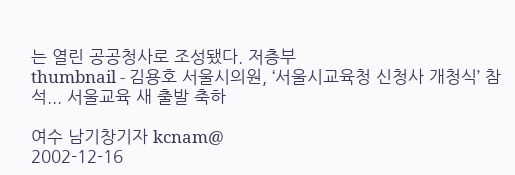는 열린 공공청사로 조성됐다. 저층부
thumbnail - 김용호 서울시의원, ‘서울시교육청 신청사 개청식’ 참석... 서울교육 새 출발 축하

여수 남기창기자 kcnam@
2002-12-16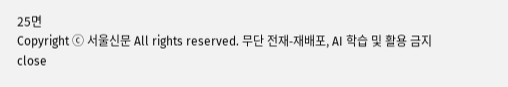25면
Copyright ⓒ 서울신문 All rights reserved. 무단 전재-재배포, AI 학습 및 활용 금지
close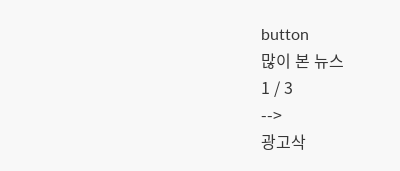button
많이 본 뉴스
1 / 3
-->
광고삭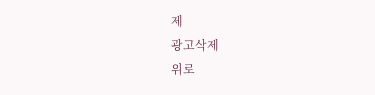제
광고삭제
위로